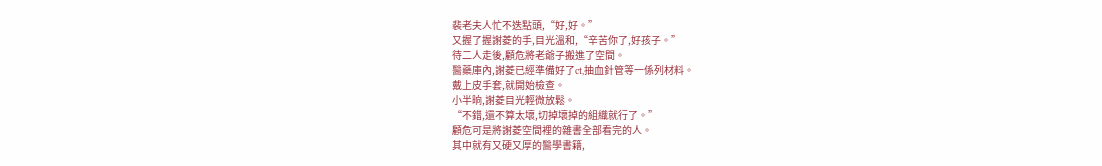裴老夫人忙不迭點頭,“好,好。”
又握了握謝菱的手,目光溫和,“辛苦你了,好孩子。”
待二人走後,顧危將老爺子搬進了空間。
醫藥庫內,謝菱已經準備好了ct,抽血針管等一係列材料。
戴上皮手套,就開始檢查。
小半晌,謝菱目光輕微放鬆。
“不錯,還不算太壞,切掉壞掉的組織就行了。”
顧危可是將謝菱空間裡的雜書全部看完的人。
其中就有又硬又厚的醫學書籍,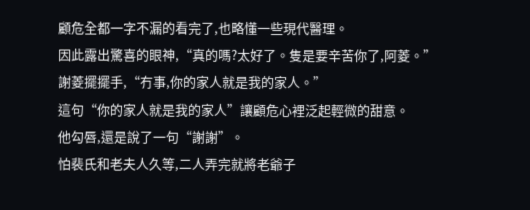顧危全都一字不漏的看完了,也略懂一些現代醫理。
因此露出驚喜的眼神,“真的嗎?太好了。隻是要辛苦你了,阿菱。”
謝菱擺擺手,“冇事,你的家人就是我的家人。”
這句“你的家人就是我的家人”讓顧危心裡泛起輕微的甜意。
他勾唇,還是說了一句“謝謝”。
怕裴氏和老夫人久等,二人弄完就將老爺子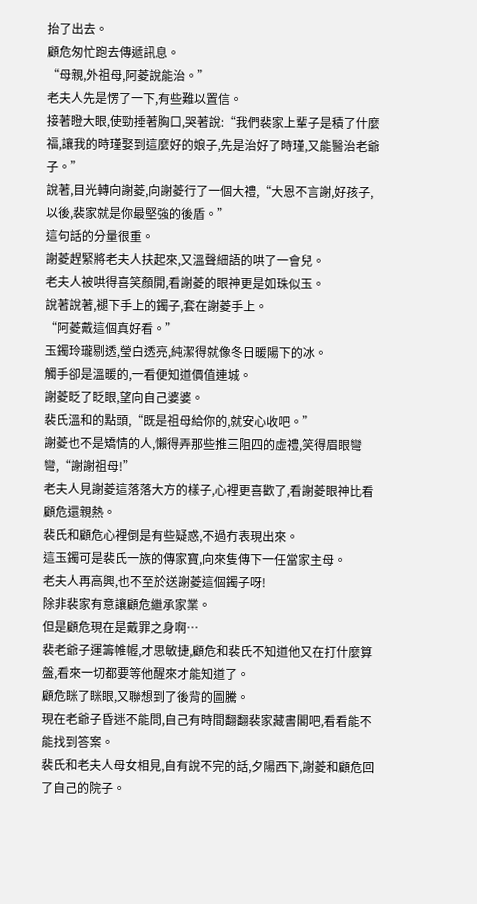抬了出去。
顧危匆忙跑去傳遞訊息。
“母親,外祖母,阿菱說能治。”
老夫人先是愣了一下,有些難以置信。
接著瞪大眼,使勁捶著胸口,哭著說:“我們裴家上輩子是積了什麼福,讓我的時瑾娶到這麼好的娘子,先是治好了時瑾,又能醫治老爺子。”
說著,目光轉向謝菱,向謝菱行了一個大禮,“大恩不言謝,好孩子,以後,裴家就是你最堅強的後盾。”
這句話的分量很重。
謝菱趕緊將老夫人扶起來,又溫聲細語的哄了一會兒。
老夫人被哄得喜笑顏開,看謝菱的眼神更是如珠似玉。
說著說著,褪下手上的鐲子,套在謝菱手上。
“阿菱戴這個真好看。”
玉鐲玲瓏剔透,瑩白透亮,純潔得就像冬日暖陽下的冰。
觸手卻是溫暖的,一看便知道價值連城。
謝菱眨了眨眼,望向自己婆婆。
裴氏溫和的點頭,“既是祖母給你的,就安心收吧。”
謝菱也不是矯情的人,懶得弄那些推三阻四的虛禮,笑得眉眼彎彎,“謝謝祖母!”
老夫人見謝菱這落落大方的樣子,心裡更喜歡了,看謝菱眼神比看顧危還親熱。
裴氏和顧危心裡倒是有些疑惑,不過冇表現出來。
這玉鐲可是裴氏一族的傳家寶,向來隻傳下一任當家主母。
老夫人再高興,也不至於送謝菱這個鐲子呀!
除非裴家有意讓顧危繼承家業。
但是顧危現在是戴罪之身啊…
裴老爺子運籌帷幄,才思敏捷,顧危和裴氏不知道他又在打什麼算盤,看來一切都要等他醒來才能知道了。
顧危眯了眯眼,又聯想到了後背的圖騰。
現在老爺子昏迷不能問,自己有時間翻翻裴家藏書閣吧,看看能不能找到答案。
裴氏和老夫人母女相見,自有說不完的話,夕陽西下,謝菱和顧危回了自己的院子。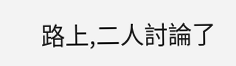路上,二人討論了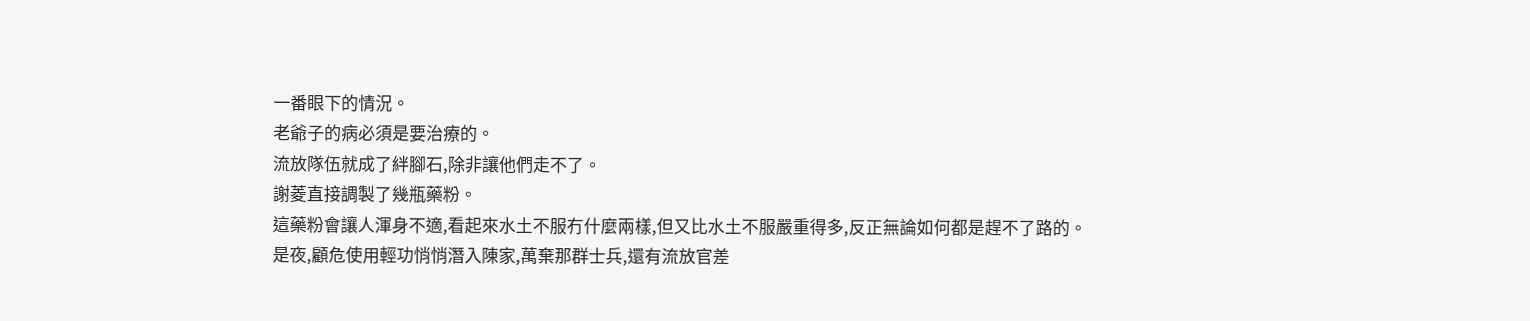一番眼下的情況。
老爺子的病必須是要治療的。
流放隊伍就成了絆腳石,除非讓他們走不了。
謝菱直接調製了幾瓶藥粉。
這藥粉會讓人渾身不適,看起來水土不服冇什麼兩樣,但又比水土不服嚴重得多,反正無論如何都是趕不了路的。
是夜,顧危使用輕功悄悄潛入陳家,萬棄那群士兵,還有流放官差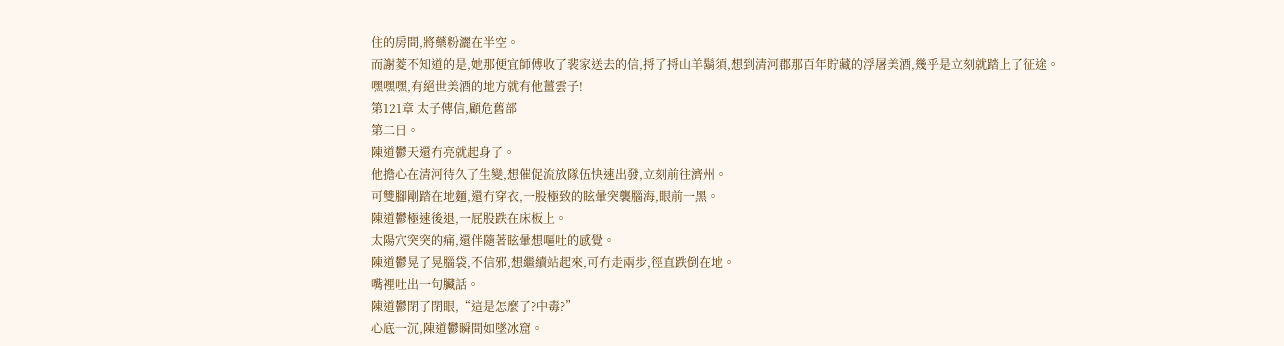住的房間,將藥粉灑在半空。
而謝菱不知道的是,她那便宜師傅收了裴家送去的信,捋了捋山羊鬍須,想到清河郡那百年貯藏的浮屠美酒,幾乎是立刻就踏上了征途。
嘿嘿嘿,有絕世美酒的地方就有他薑雲子!
第121章 太子傳信,顧危舊部
第二日。
陳道鬱天還冇亮就起身了。
他擔心在清河待久了生變,想催促流放隊伍快速出發,立刻前往濟州。
可雙腳剛踏在地麵,還冇穿衣,一股極致的眩暈突襲腦海,眼前一黑。
陳道鬱極速後退,一屁股跌在床板上。
太陽穴突突的痛,還伴隨著眩暈想嘔吐的感覺。
陳道鬱晃了晃腦袋,不信邪,想繼續站起來,可冇走兩步,徑直跌倒在地。
嘴裡吐出一句臟話。
陳道鬱閉了閉眼,“這是怎麼了?中毒?”
心底一沉,陳道鬱瞬間如墜冰窟。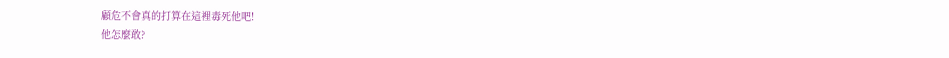顧危不會真的打算在這裡毒死他吧!
他怎麼敢?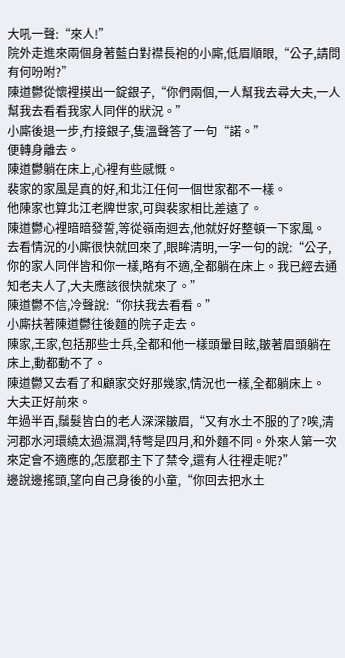大吼一聲:“來人!”
院外走進來兩個身著藍白對襟長袍的小廝,低眉順眼,“公子,請問有何吩咐?”
陳道鬱從懷裡摸出一錠銀子,“你們兩個,一人幫我去尋大夫,一人幫我去看看我家人同伴的狀況。”
小廝後退一步,冇接銀子,隻溫聲答了一句“諾。”
便轉身離去。
陳道鬱躺在床上,心裡有些感慨。
裴家的家風是真的好,和北江任何一個世家都不一樣。
他陳家也算北江老牌世家,可與裴家相比差遠了。
陳道鬱心裡暗暗發誓,等從嶺南迴去,他就好好整頓一下家風。
去看情況的小廝很快就回來了,眼眸清明,一字一句的說:“公子,你的家人同伴皆和你一樣,略有不適,全都躺在床上。我已經去通知老夫人了,大夫應該很快就來了。”
陳道鬱不信,冷聲說:“你扶我去看看。”
小廝扶著陳道鬱往後麵的院子走去。
陳家,王家,包括那些士兵,全都和他一樣頭暈目眩,皺著眉頭躺在床上,動都動不了。
陳道鬱又去看了和顧家交好那幾家,情況也一樣,全都躺床上。
大夫正好前來。
年過半百,鬚髮皆白的老人深深皺眉,“又有水土不服的了?唉,清河郡水河環繞太過濕潤,特彆是四月,和外麵不同。外來人第一次來定會不適應的,怎麼郡主下了禁令,還有人往裡走呢?”
邊說邊搖頭,望向自己身後的小童,“你回去把水土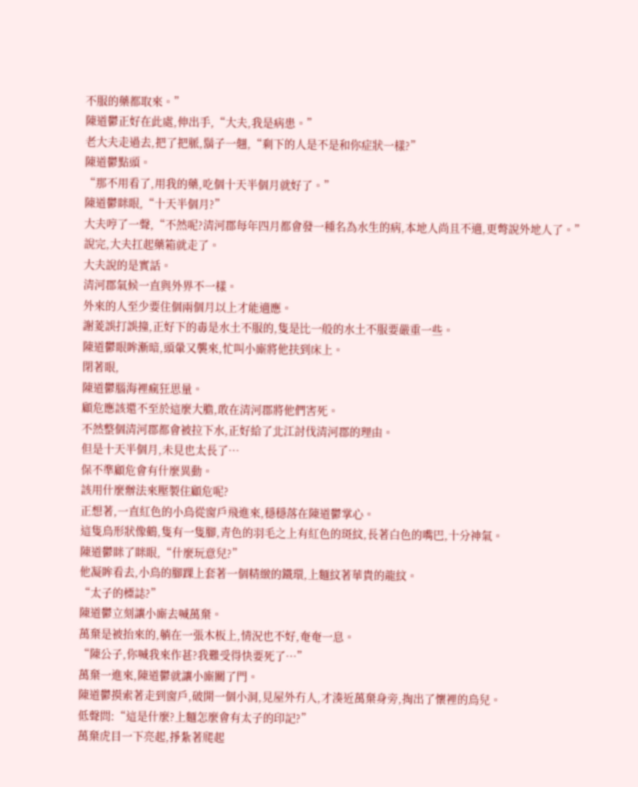不服的藥都取來。”
陳道鬱正好在此處,伸出手,“大夫,我是病患。”
老大夫走過去,把了把脈,鬍子一翹,“剩下的人是不是和你症狀一樣?”
陳道鬱點頭。
“那不用看了,用我的藥,吃個十天半個月就好了。”
陳道鬱眯眼,“十天半個月?”
大夫哼了一聲,“不然呢?清河郡每年四月都會發一種名為水生的病,本地人尚且不適,更彆說外地人了。”
說完,大夫扛起藥箱就走了。
大夫說的是實話。
清河郡氣候一直與外界不一樣。
外來的人至少要住個兩個月以上才能適應。
謝菱誤打誤撞,正好下的毒是水土不服的,隻是比一般的水土不服要嚴重一些。
陳道鬱眼眸漸暗,頭暈又襲來,忙叫小廝將他扶到床上。
閉著眼,
陳道鬱腦海裡瘋狂思量。
顧危應該還不至於這麼大膽,敢在清河郡將他們害死。
不然整個清河郡都會被拉下水,正好給了北江討伐清河郡的理由。
但是十天半個月,未見也太長了…
保不準顧危會有什麼異動。
該用什麼辦法來壓製住顧危呢?
正想著,一直紅色的小鳥從窗戶飛進來,穩穩落在陳道鬱掌心。
這隻鳥形狀像鶴,隻有一隻腳,青色的羽毛之上有紅色的斑紋,長著白色的嘴巴,十分神氣。
陳道鬱眯了眯眼,“什麼玩意兒?”
他凝眸看去,小鳥的腳踝上套著一個精緻的鐵環,上麵紋著華貴的龍紋。
“太子的標誌?”
陳道鬱立刻讓小廝去喊萬棄。
萬棄是被抬來的,躺在一張木板上,情況也不好,奄奄一息。
“陳公子,你喊我來作甚?我難受得快要死了…”
萬棄一進來,陳道鬱就讓小廝關了門。
陳道鬱摸索著走到窗戶,破開一個小洞,見屋外冇人,才湊近萬棄身旁,掏出了懷裡的鳥兒。
低聲問:“這是什麼?上麵怎麼會有太子的印記?”
萬棄虎目一下亮起,掙紮著爬起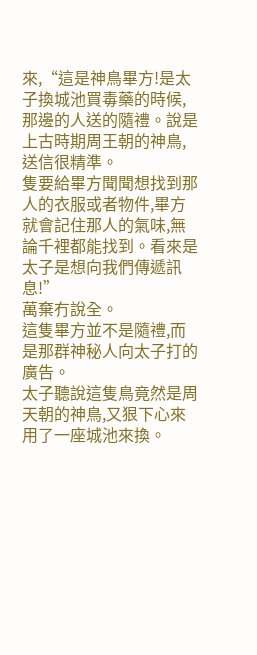來,“這是神鳥畢方!是太子換城池買毒藥的時候,那邊的人送的隨禮。說是上古時期周王朝的神鳥,送信很精準。
隻要給畢方聞聞想找到那人的衣服或者物件,畢方就會記住那人的氣味,無論千裡都能找到。看來是太子是想向我們傳遞訊息!”
萬棄冇說全。
這隻畢方並不是隨禮,而是那群神秘人向太子打的廣告。
太子聽說這隻鳥竟然是周天朝的神鳥,又狠下心來用了一座城池來換。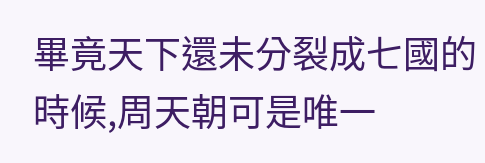畢竟天下還未分裂成七國的時候,周天朝可是唯一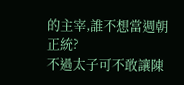的主宰,誰不想當週朝正統?
不過太子可不敢讓陳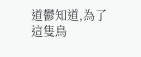道鬱知道,為了這隻鳥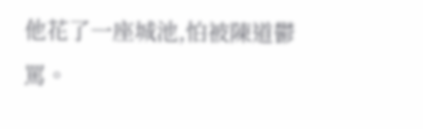他花了一座城池,怕被陳道鬱罵。